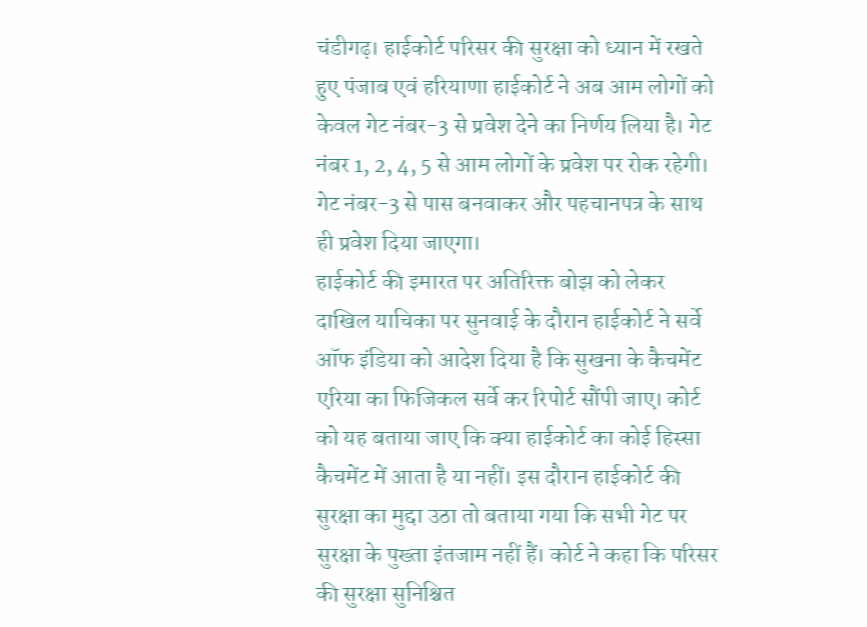चंडीगढ़। हाईकोर्ट परिसर की सुरक्षा को ध्यान में रखते हुए पंजाब एवं हरियाणा हाईकोर्ट ने अब आम लोगों को केवल गेट नंबर-3 से प्रवेश देने का निर्णय लिया है। गेट नंबर 1, 2, 4, 5 से आम लोगों के प्रवेश पर रोक रहेगी। गेट नंबर-3 से पास बनवाकर और पहचानपत्र के साथ ही प्रवेश दिया जाएगा।
हाईकोर्ट की इमारत पर अतिरिक्त बोझ को लेकर दाखिल याचिका पर सुनवाई के दौरान हाईकोर्ट ने सर्वे ऑफ इंडिया को आदेश दिया है कि सुखना के कैचमेंट एरिया का फिजिकल सर्वे कर रिपोर्ट सौंपी जाए। कोर्ट को यह बताया जाए कि क्या हाईकोर्ट का कोई हिस्सा कैचमेंट में आता है या नहीं। इस दौरान हाईकोर्ट की सुरक्षा का मुद्दा उठा तो बताया गया कि सभी गेट पर सुरक्षा के पुख्ता इंतजाम नहीं हैं। कोर्ट ने कहा कि परिसर की सुरक्षा सुनिश्चित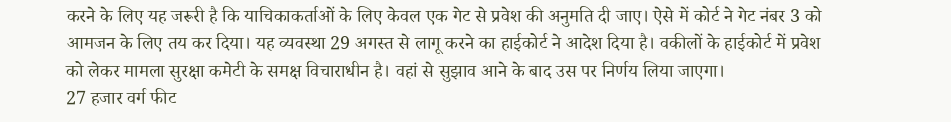करने के लिए यह जरूरी है कि याचिकाकर्ताओं के लिए केवल एक गेट से प्रवेश की अनुमति दी जाए। ऐसे में कोर्ट ने गेट नंबर 3 को आमजन के लिए तय कर दिया। यह व्यवस्था 29 अगस्त से लागू करने का हाईकोर्ट ने आदेश दिया है। वकीलों के हाईकोर्ट में प्रवेश को लेकर मामला सुरक्षा कमेटी के समक्ष विचाराधीन है। वहां से सुझाव आने के बाद उस पर निर्णय लिया जाएगा।
27 हजार वर्ग फीट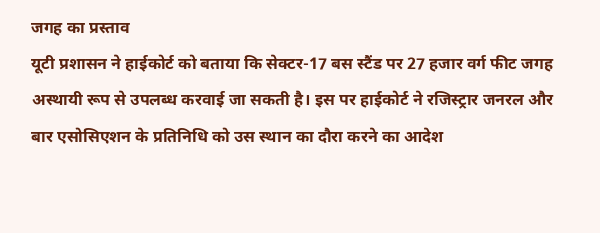जगह का प्रस्ताव
यूटी प्रशासन ने हाईकोर्ट को बताया कि सेक्टर-17 बस स्टैंड पर 27 हजार वर्ग फीट जगह अस्थायी रूप से उपलब्ध करवाई जा सकती है। इस पर हाईकोर्ट ने रजिस्ट्रार जनरल और बार एसोसिएशन के प्रतिनिधि को उस स्थान का दौरा करने का आदेश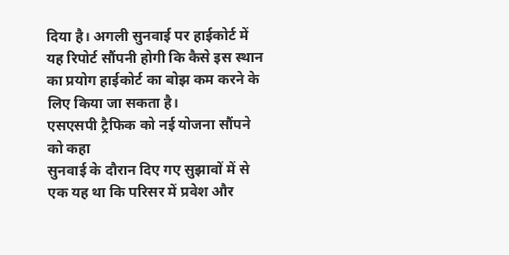दिया है। अगली सुनवाई पर हाईकोर्ट में यह रिपोर्ट सौंपनी होगी कि कैसे इस स्थान का प्रयोग हाईकोर्ट का बोझ कम करने के लिए किया जा सकता है।
एसएसपी ट्रैफिक को नई योजना सौंपने को कहा
सुनवाई के दौरान दिए गए सुझावों में से एक यह था कि परिसर में प्रवेश और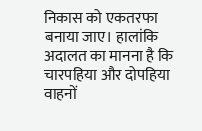निकास को एकतरफा बनाया जाए। हालांकि अदालत का मानना है कि चारपहिया और दोपहिया वाहनों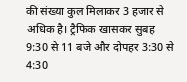की संख्या कुल मिलाकर 3 हजार से अधिक है। ट्रैफिक खासकर सुबह 9:30 से 11 बजे और दोपहर 3:30 से 4:30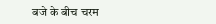बजे के बीच चरम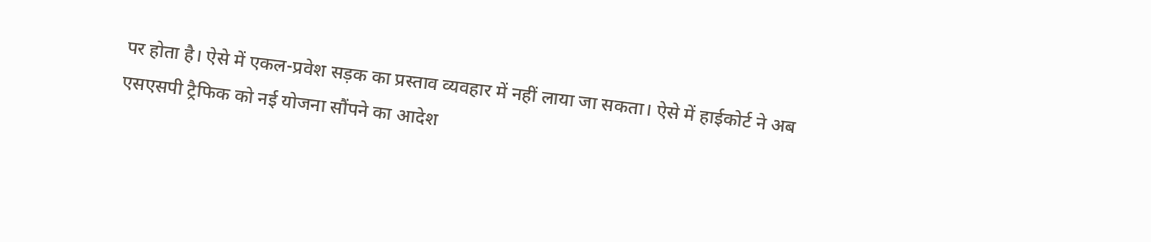पर होता है। ऐसे में एकल-प्रवेश सड़क का प्रस्ताव व्यवहार में नहीं लाया जा सकता। ऐसे में हाईकोर्ट ने अब एसएसपी ट्रैफिक को नई योजना सौंपने का आदेश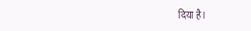दिया है।